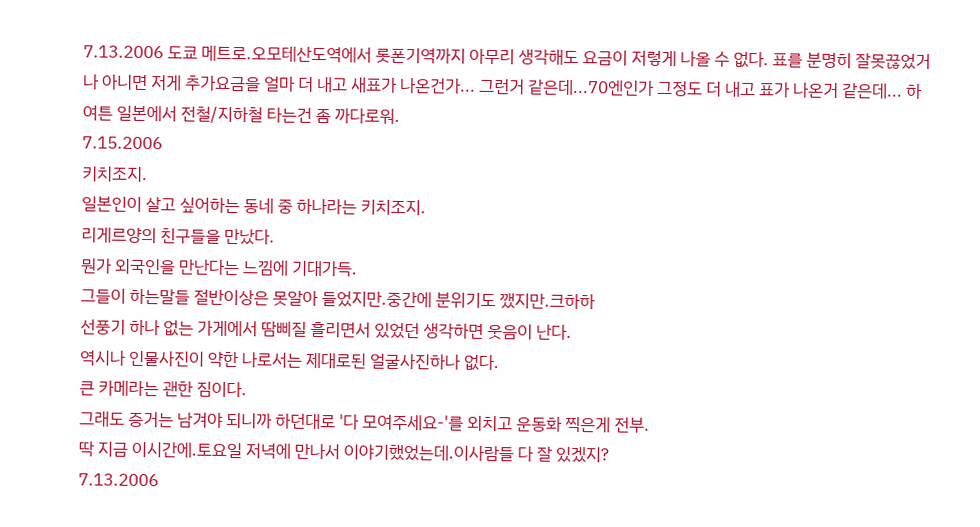7.13.2006 도쿄 메트로.오모테산도역에서 롯폰기역까지 아무리 생각해도 요금이 저렇게 나올 수 없다. 표를 분명히 잘못끊었거나 아니면 저게 추가요금을 얼마 더 내고 새표가 나온건가... 그런거 같은데...70엔인가 그정도 더 내고 표가 나온거 같은데... 하여튼 일본에서 전철/지하철 타는건 좀 까다로워.
7.15.2006
키치조지.
일본인이 살고 싶어하는 동네 중 하나라는 키치조지.
리게르양의 친구들을 만났다.
뭔가 외국인을 만난다는 느낌에 기대가득.
그들이 하는말들 절반이상은 못알아 들었지만.중간에 분위기도 깼지만.크하하
선풍기 하나 없는 가게에서 땀삐질 흘리면서 있었던 생각하면 웃음이 난다.
역시나 인물사진이 약한 나로서는 제대로된 얼굴사진하나 없다.
큰 카메라는 괜한 짐이다.
그래도 증거는 남겨야 되니까 하던대로 '다 모여주세요-'를 외치고 운동화 찍은게 전부.
딱 지금 이시간에.토요일 저녁에 만나서 이야기했었는데.이사람들 다 잘 있겠지?
7.13.2006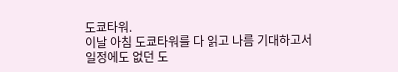도쿄타워.
이날 아침 도쿄타워를 다 읽고 나름 기대하고서
일정에도 없던 도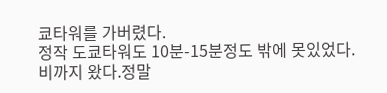쿄타워를 가버렸다.
정작 도쿄타워도 10분-15분정도 밖에 못있었다.
비까지 왔다.정말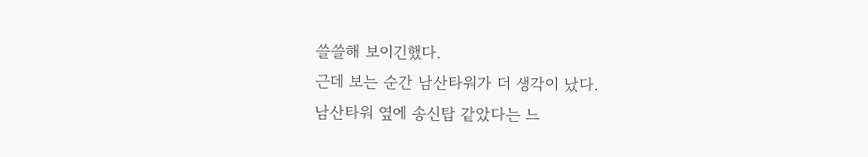쓸쓸해 보이긴했다.
근데 보는 순간 남산타워가 더 생각이 났다.
남산타워 옆에 송신탑 같았다는 느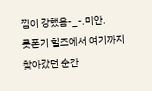낌이 강했음-_-.미안.
롯폰기 힐즈에서 여기까지 찾아갔던 순간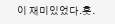이 재미있었다.훗.